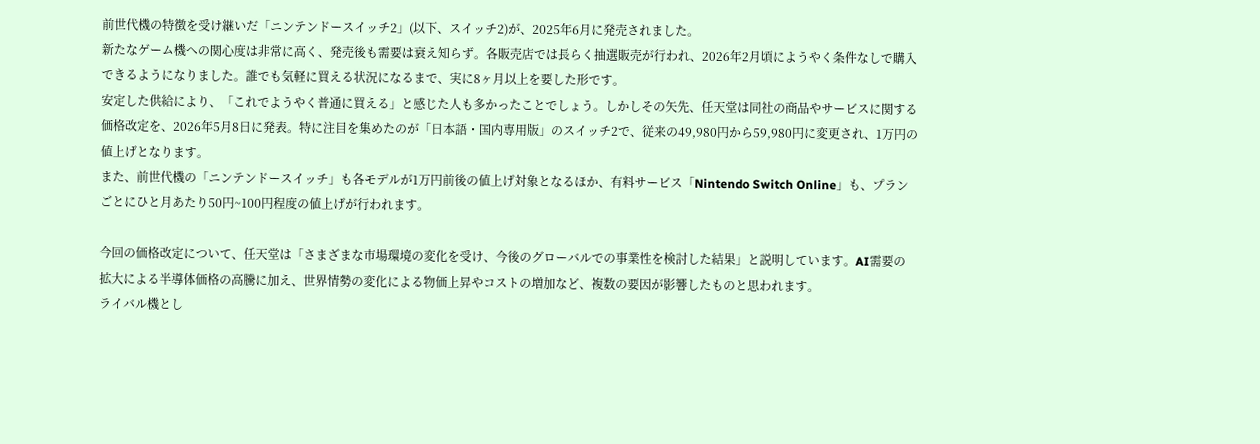前世代機の特徴を受け継いだ「ニンテンドースイッチ2」(以下、スイッチ2)が、2025年6月に発売されました。
新たなゲーム機への関心度は非常に高く、発売後も需要は衰え知らず。各販売店では長らく抽選販売が行われ、2026年2月頃にようやく条件なしで購入できるようになりました。誰でも気軽に買える状況になるまで、実に8ヶ月以上を要した形です。
安定した供給により、「これでようやく普通に買える」と感じた人も多かったことでしょう。しかしその矢先、任天堂は同社の商品やサービスに関する価格改定を、2026年5月8日に発表。特に注目を集めたのが「日本語・国内専用版」のスイッチ2で、従来の49,980円から59,980円に変更され、1万円の値上げとなります。
また、前世代機の「ニンテンドースイッチ」も各モデルが1万円前後の値上げ対象となるほか、有料サービス「Nintendo Switch Online」も、プランごとにひと月あたり50円~100円程度の値上げが行われます。

今回の価格改定について、任天堂は「さまざまな市場環境の変化を受け、今後のグローバルでの事業性を検討した結果」と説明しています。AI需要の拡大による半導体価格の高騰に加え、世界情勢の変化による物価上昇やコストの増加など、複数の要因が影響したものと思われます。
ライバル機とし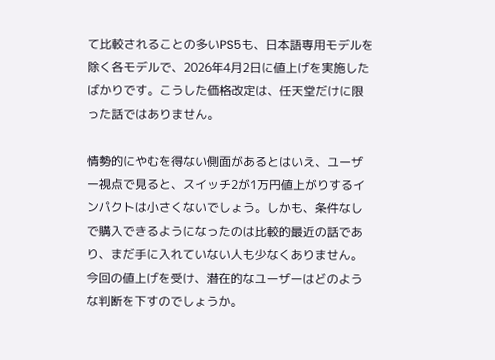て比較されることの多いPS5も、日本語専用モデルを除く各モデルで、2026年4月2日に値上げを実施したばかりです。こうした価格改定は、任天堂だけに限った話ではありません。

情勢的にやむを得ない側面があるとはいえ、ユーザー視点で見ると、スイッチ2が1万円値上がりするインパクトは小さくないでしょう。しかも、条件なしで購入できるようになったのは比較的最近の話であり、まだ手に入れていない人も少なくありません。
今回の値上げを受け、潜在的なユーザーはどのような判断を下すのでしょうか。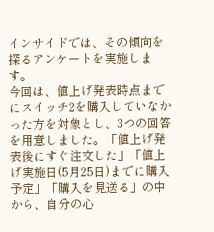インサイドでは、その傾向を探るアンケートを実施します。
今回は、値上げ発表時点までにスイッチ2を購入していなかった方を対象とし、3つの回答を用意しました。「値上げ発表後にすぐ注文した」「値上げ実施日(5月25日)までに購入予定」「購入を見送る」の中から、自分の心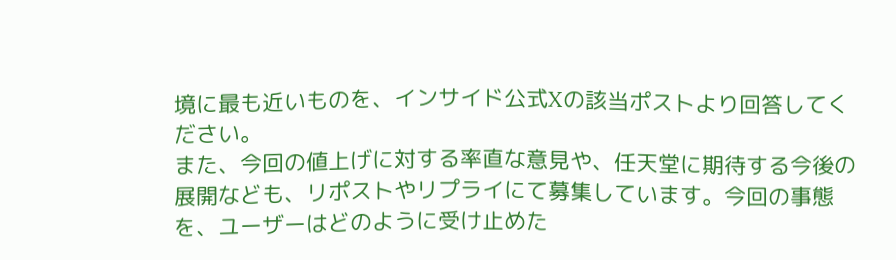境に最も近いものを、インサイド公式Xの該当ポストより回答してください。
また、今回の値上げに対する率直な意見や、任天堂に期待する今後の展開なども、リポストやリプライにて募集しています。今回の事態を、ユーザーはどのように受け止めた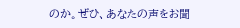のか。ぜひ、あなたの声をお聞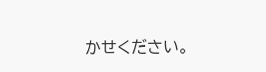かせください。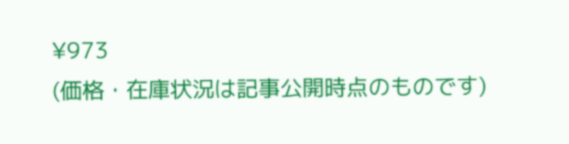¥973
(価格・在庫状況は記事公開時点のものです)